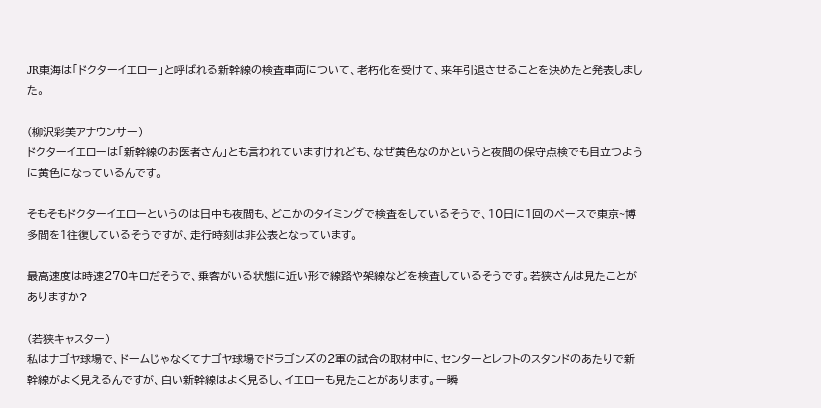JR東海は「ドクターイエロー」と呼ばれる新幹線の検査車両について、老朽化を受けて、来年引退させることを決めたと発表しました。

(柳沢彩美アナウンサー)
ドクターイエローは「新幹線のお医者さん」とも言われていますけれども、なぜ黄色なのかというと夜間の保守点検でも目立つように黄色になっているんです。

そもそもドクターイエローというのは日中も夜間も、どこかのタイミングで検査をしているそうで、10日に1回のペースで東京~博多間を1往復しているそうですが、走行時刻は非公表となっています。

最高速度は時速270キロだそうで、乗客がいる状態に近い形で線路や架線などを検査しているそうです。若狭さんは見たことがありますか?

(若狭キャスター)
私はナゴヤ球場で、ドームじゃなくてナゴヤ球場でドラゴンズの2軍の試合の取材中に、センターとレフトのスタンドのあたりで新幹線がよく見えるんですが、白い新幹線はよく見るし、イエローも見たことがあります。一瞬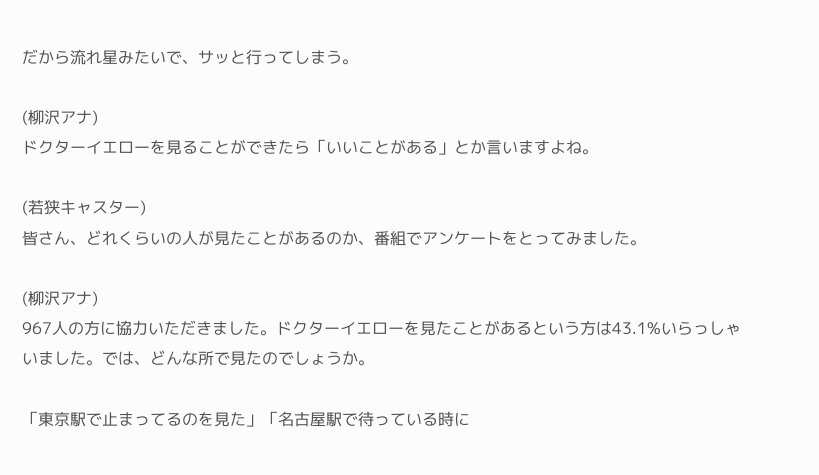だから流れ星みたいで、サッと行ってしまう。

(柳沢アナ)
ドクターイエローを見ることができたら「いいことがある」とか言いますよね。

(若狭キャスター)
皆さん、どれくらいの人が見たことがあるのか、番組でアンケートをとってみました。

(柳沢アナ)
967人の方に協力いただきました。ドクターイエローを見たことがあるという方は43.1%いらっしゃいました。では、どんな所で見たのでしょうか。

「東京駅で止まってるのを見た」「名古屋駅で待っている時に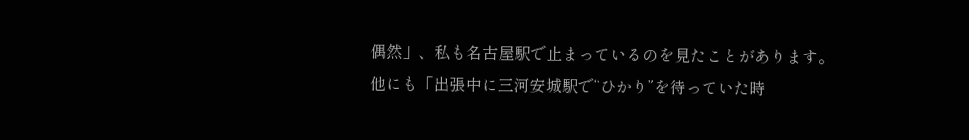偶然」、私も名古屋駅で止まっているのを見たことがあります。
他にも「出張中に三河安城駅で“ひかり”を待っていた時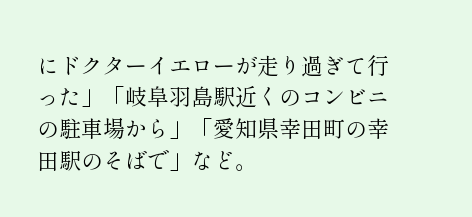にドクターイエローが走り過ぎて行った」「岐阜羽島駅近くのコンビニの駐車場から」「愛知県幸田町の幸田駅のそばで」など。